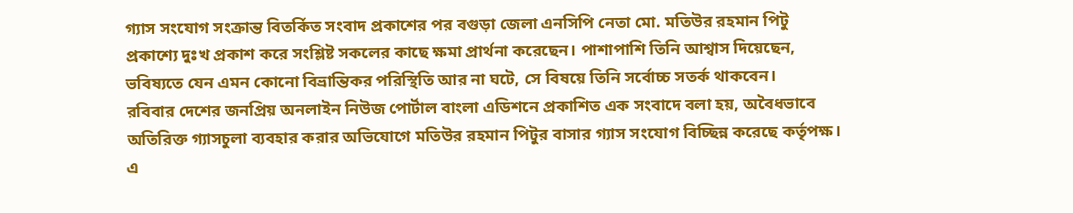গ্যাস সংযোগ সংক্রান্ত বিতর্কিত সংবাদ প্রকাশের পর বগুড়া জেলা এনসিপি নেতা মো. মতিউর রহমান পিটু প্রকাশ্যে দুঃখ প্রকাশ করে সংশ্লিষ্ট সকলের কাছে ক্ষমা প্রার্থনা করেছেন। পাশাপাশি তিনি আশ্বাস দিয়েছেন, ভবিষ্যতে যেন এমন কোনো বিভ্রান্তিকর পরিস্থিতি আর না ঘটে, সে বিষয়ে তিনি সর্বোচ্চ সতর্ক থাকবেন।
রবিবার দেশের জনপ্রিয় অনলাইন নিউজ পোর্টাল বাংলা এডিশনে প্রকাশিত এক সংবাদে বলা হয়, অবৈধভাবে অতিরিক্ত গ্যাসচুলা ব্যবহার করার অভিযোগে মতিউর রহমান পিটুর বাসার গ্যাস সংযোগ বিচ্ছিন্ন করেছে কর্তৃপক্ষ।
এ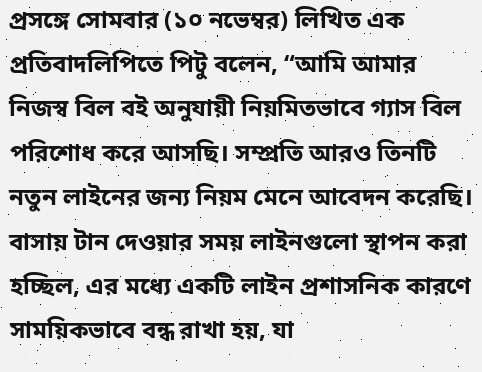প্রসঙ্গে সোমবার (১০ নভেম্বর) লিখিত এক প্রতিবাদলিপিতে পিটু বলেন, “আমি আমার নিজস্ব বিল বই অনুযায়ী নিয়মিতভাবে গ্যাস বিল পরিশোধ করে আসছি। সম্প্রতি আরও তিনটি নতুন লাইনের জন্য নিয়ম মেনে আবেদন করেছি। বাসায় টান দেওয়ার সময় লাইনগুলো স্থাপন করা হচ্ছিল, এর মধ্যে একটি লাইন প্রশাসনিক কারণে সাময়িকভাবে বন্ধ রাখা হয়, যা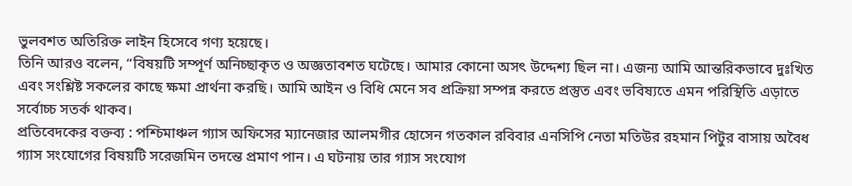ভুলবশত অতিরিক্ত লাইন হিসেবে গণ্য হয়েছে।
তিনি আরও বলেন, “বিষয়টি সম্পূর্ণ অনিচ্ছাকৃত ও অজ্ঞতাবশত ঘটেছে। আমার কোনো অসৎ উদ্দেশ্য ছিল না। এজন্য আমি আন্তরিকভাবে দুঃখিত এবং সংশ্লিষ্ট সকলের কাছে ক্ষমা প্রার্থনা করছি। আমি আইন ও বিধি মেনে সব প্রক্রিয়া সম্পন্ন করতে প্রস্তুত এবং ভবিষ্যতে এমন পরিস্থিতি এড়াতে সর্বোচ্চ সতর্ক থাকব।
প্রতিবেদকের বক্তব্য : পশ্চিমাঞ্চল গ্যাস অফিসের ম্যানেজার আলমগীর হোসেন গতকাল রবিবার এনসিপি নেতা মতিউর রহমান পিটুর বাসায় অবৈধ গ্যাস সংযোগের বিষয়টি সরেজমিন তদন্তে প্রমাণ পান। এ ঘটনায় তার গ্যাস সংযোগ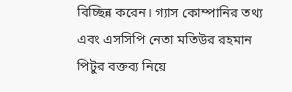বিচ্ছিন্ন করেন। গ্যাস কোম্পানির তথ্য এবং এসসিপি নেতা মতিউর রহমান পিটুর বক্তব্য নিয়ে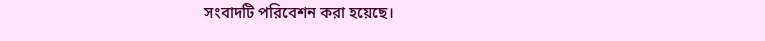সংবাদটি পরিবেশন করা হয়েছে।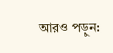আরও পড়ুন: